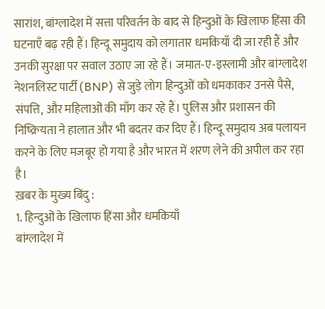सारांश, बांग्लादेश में सत्ता परिवर्तन के बाद से हिन्दुओं के खिलाफ हिंसा की घटनाएँ बढ़ रही हैं। हिन्दू समुदाय को लगातार धमकियाँ दी जा रही हैं और उनकी सुरक्षा पर सवाल उठाए जा रहे हैं। जमात-ए-इस्लामी और बांग्लादेश नेशनलिस्ट पार्टी (BNP) से जुड़े लोग हिन्दुओं को धमकाकर उनसे पैसे, संपत्ति, और महिलाओं की माँग कर रहे हैं। पुलिस और प्रशासन की निष्क्रियता ने हालात और भी बदतर कर दिए हैं। हिन्दू समुदाय अब पलायन करने के लिए मजबूर हो गया है और भारत में शरण लेने की अपील कर रहा है।
ख़बर के मुख्य बिंदु :
1. हिन्दुओं के खिलाफ हिंसा और धमकियाँ
बांग्लादेश में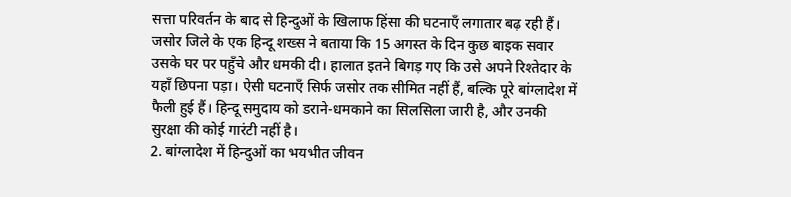सत्ता परिवर्तन के बाद से हिन्दुओं के खिलाफ हिंसा की घटनाएँ लगातार बढ़ रही हैं। जसोर जिले के एक हिन्दू शख्स ने बताया कि 15 अगस्त के दिन कुछ बाइक सवार उसके घर पर पहुँचे और धमकी दी। हालात इतने बिगड़ गए कि उसे अपने रिश्तेदार के यहाँ छिपना पड़ा। ऐसी घटनाएँ सिर्फ जसोर तक सीमित नहीं हैं, बल्कि पूरे बांग्लादेश में फैली हुई हैं। हिन्दू समुदाय को डराने-धमकाने का सिलसिला जारी है, और उनकी सुरक्षा की कोई गारंटी नहीं है।
2. बांग्लादेश में हिन्दुओं का भयभीत जीवन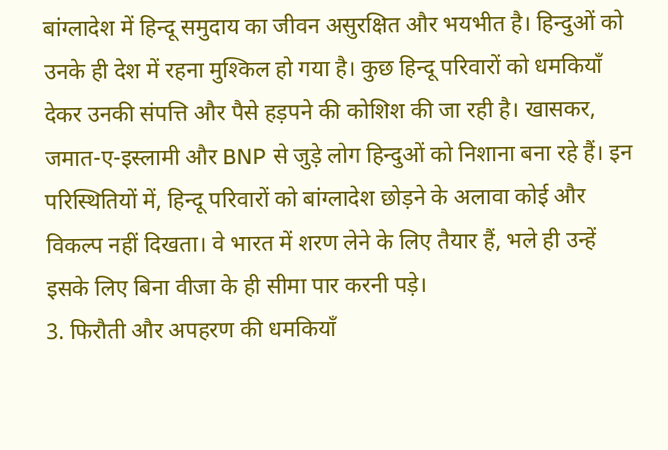बांग्लादेश में हिन्दू समुदाय का जीवन असुरक्षित और भयभीत है। हिन्दुओं को उनके ही देश में रहना मुश्किल हो गया है। कुछ हिन्दू परिवारों को धमकियाँ देकर उनकी संपत्ति और पैसे हड़पने की कोशिश की जा रही है। खासकर, जमात-ए-इस्लामी और BNP से जुड़े लोग हिन्दुओं को निशाना बना रहे हैं। इन परिस्थितियों में, हिन्दू परिवारों को बांग्लादेश छोड़ने के अलावा कोई और विकल्प नहीं दिखता। वे भारत में शरण लेने के लिए तैयार हैं, भले ही उन्हें इसके लिए बिना वीजा के ही सीमा पार करनी पड़े।
3. फिरौती और अपहरण की धमकियाँ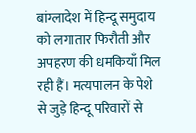बांग्लादेश में हिन्दू समुदाय को लगातार फिरौती और अपहरण की धमकियाँ मिल रही हैं। मत्यपालन के पेशे से जुड़े हिन्दू परिवारों से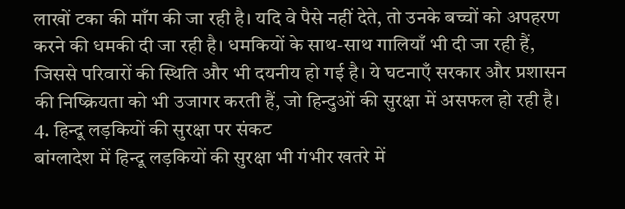लाखों टका की माँग की जा रही है। यदि वे पैसे नहीं देते, तो उनके बच्चों को अपहरण करने की धमकी दी जा रही है। धमकियों के साथ-साथ गालियाँ भी दी जा रही हैं, जिससे परिवारों की स्थिति और भी दयनीय हो गई है। ये घटनाएँ सरकार और प्रशासन की निष्क्रियता को भी उजागर करती हैं, जो हिन्दुओं की सुरक्षा में असफल हो रही है।
4. हिन्दू लड़कियों की सुरक्षा पर संकट
बांग्लादेश में हिन्दू लड़कियों की सुरक्षा भी गंभीर खतरे में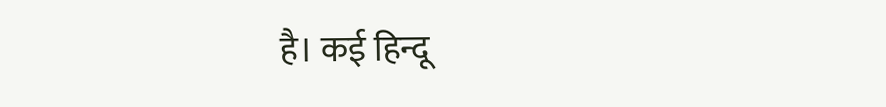है। कई हिन्दू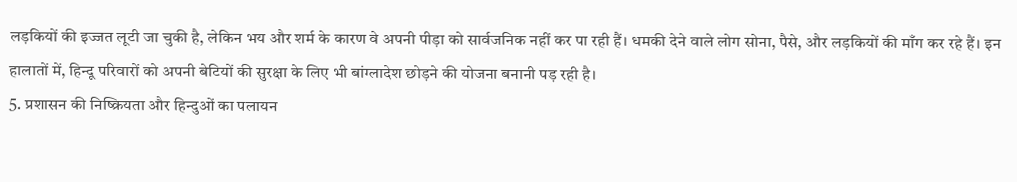लड़कियों की इज्जत लूटी जा चुकी है, लेकिन भय और शर्म के कारण वे अपनी पीड़ा को सार्वजनिक नहीं कर पा रही हैं। धमकी देने वाले लोग सोना, पैसे, और लड़कियों की माँग कर रहे हैं। इन हालातों में, हिन्दू परिवारों को अपनी बेटियों की सुरक्षा के लिए भी बांग्लादेश छोड़ने की योजना बनानी पड़ रही है।
5. प्रशासन की निष्क्रियता और हिन्दुओं का पलायन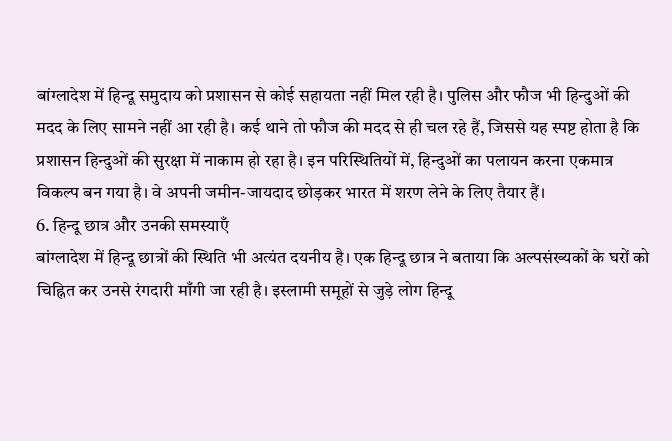बांग्लादेश में हिन्दू समुदाय को प्रशासन से कोई सहायता नहीं मिल रही है। पुलिस और फौज भी हिन्दुओं की मदद के लिए सामने नहीं आ रही है। कई थाने तो फौज की मदद से ही चल रहे हैं, जिससे यह स्पष्ट होता है कि प्रशासन हिन्दुओं की सुरक्षा में नाकाम हो रहा है। इन परिस्थितियों में, हिन्दुओं का पलायन करना एकमात्र विकल्प बन गया है। वे अपनी जमीन-जायदाद छोड़कर भारत में शरण लेने के लिए तैयार हैं।
6. हिन्दू छात्र और उनकी समस्याएँ
बांग्लादेश में हिन्दू छात्रों की स्थिति भी अत्यंत दयनीय है। एक हिन्दू छात्र ने बताया कि अल्पसंख्यकों के घरों को चिह्नित कर उनसे रंगदारी माँगी जा रही है। इस्लामी समूहों से जुड़े लोग हिन्दू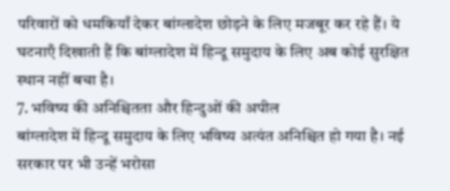परिवारों को धमकियाँ देकर बांग्लादेश छोड़ने के लिए मजबूर कर रहे हैं। ये घटनाएँ दिखाती हैं कि बांग्लादेश में हिन्दू समुदाय के लिए अब कोई सुरक्षित स्थान नहीं बचा है।
7. भविष्य की अनिश्चितता और हिन्दुओं की अपील
बांग्लादेश में हिन्दू समुदाय के लिए भविष्य अत्यंत अनिश्चित हो गया है। नई सरकार पर भी उन्हें भरोसा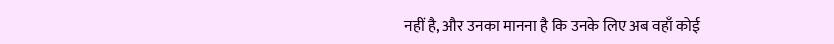नहीं है, और उनका मानना है कि उनके लिए अब वहाँ कोई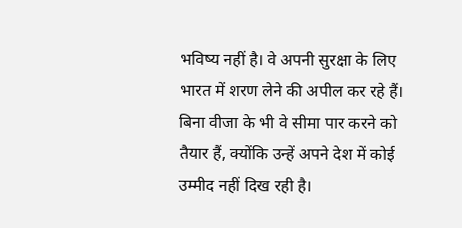भविष्य नहीं है। वे अपनी सुरक्षा के लिए भारत में शरण लेने की अपील कर रहे हैं। बिना वीजा के भी वे सीमा पार करने को तैयार हैं, क्योंकि उन्हें अपने देश में कोई उम्मीद नहीं दिख रही है।